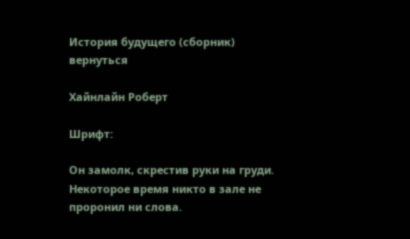История будущего (сборник)
вернуться

Хайнлайн Роберт

Шрифт:

Он замолк, скрестив руки на груди. Некоторое время никто в зале не проронил ни слова.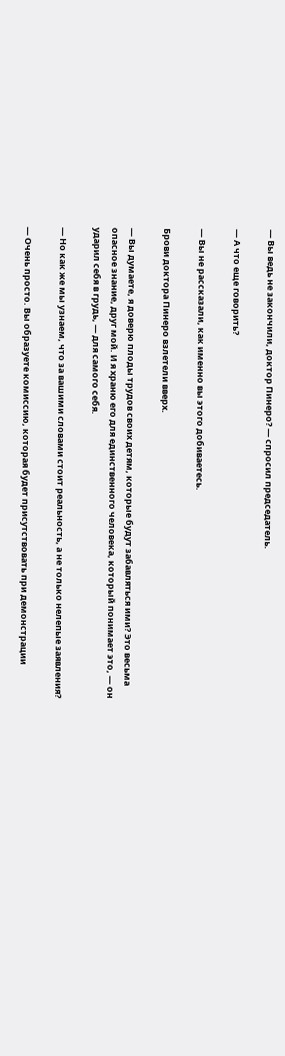— Вы ведь не закончили, доктор Пинеро? — спросил председатель.

— А что еще говорить?

— Вы не рассказали, как именно вы этого добиваетесь.

Брови доктора Пинеро взлетели вверх.

— Вы думаете, я доверю плоды трудов своих детям, которые будут забавляться ими? Это весьма опасное знание, друг мой. И я храню его для единственного человека, который понимает это, — он ударил себя в грудь, — для самого себя.

— Но как же мы узнаем, что за вашими словами стоит реальность, а не только нелепые заявления?

— Очень просто. Вы образуете комиссию, которая будет присутствовать при демонстрации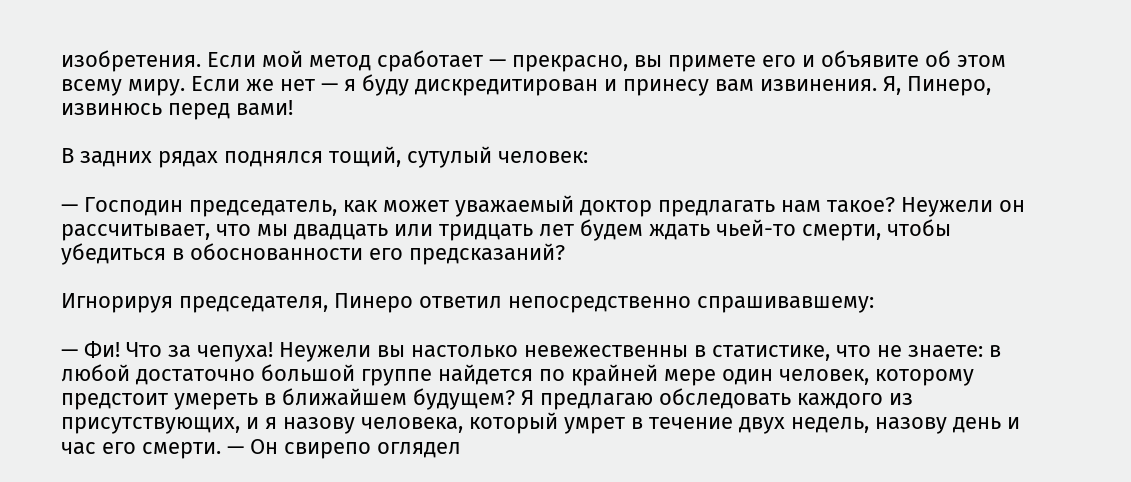изобретения. Если мой метод сработает — прекрасно, вы примете его и объявите об этом всему миру. Если же нет — я буду дискредитирован и принесу вам извинения. Я, Пинеро, извинюсь перед вами!

В задних рядах поднялся тощий, сутулый человек:

— Господин председатель, как может уважаемый доктор предлагать нам такое? Неужели он рассчитывает, что мы двадцать или тридцать лет будем ждать чьей-то смерти, чтобы убедиться в обоснованности его предсказаний?

Игнорируя председателя, Пинеро ответил непосредственно спрашивавшему:

— Фи! Что за чепуха! Неужели вы настолько невежественны в статистике, что не знаете: в любой достаточно большой группе найдется по крайней мере один человек, которому предстоит умереть в ближайшем будущем? Я предлагаю обследовать каждого из присутствующих, и я назову человека, который умрет в течение двух недель, назову день и час его смерти. — Он свирепо оглядел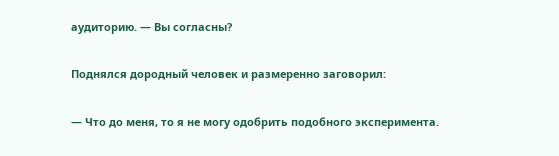аудиторию. — Вы согласны?

Поднялся дородный человек и размеренно заговорил:

— Что до меня, то я не могу одобрить подобного эксперимента.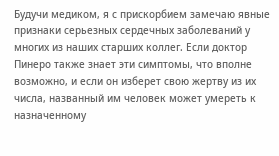Будучи медиком, я с прискорбием замечаю явные признаки серьезных сердечных заболеваний у многих из наших старших коллег. Если доктор Пинеро также знает эти симптомы, что вполне возможно, и если он изберет свою жертву из их числа, названный им человек может умереть к назначенному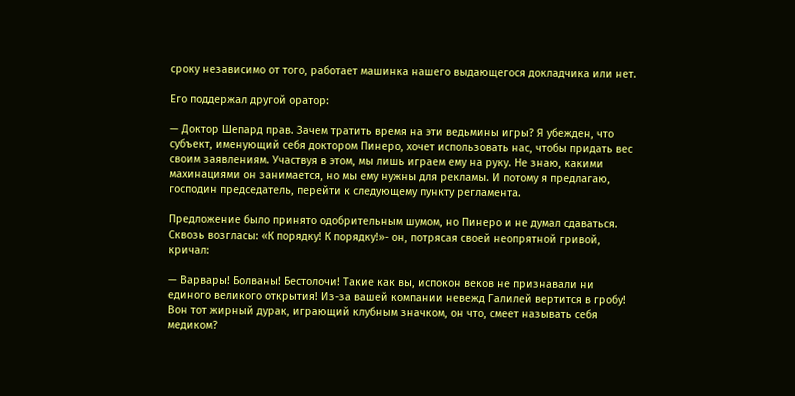сроку независимо от того, работает машинка нашего выдающегося докладчика или нет.

Его поддержал другой оратор:

— Доктор Шепард прав. Зачем тратить время на эти ведьмины игры? Я убежден, что субъект, именующий себя доктором Пинеро, хочет использовать нас, чтобы придать вес своим заявлениям. Участвуя в этом, мы лишь играем ему на руку. Не знаю, какими махинациями он занимается, но мы ему нужны для рекламы. И потому я предлагаю, господин председатель, перейти к следующему пункту регламента.

Предложение было принято одобрительным шумом, но Пинеро и не думал сдаваться. Сквозь возгласы: «К порядку! К порядку!»- он, потрясая своей неопрятной гривой, кричал:

— Варвары! Болваны! Бестолочи! Такие как вы, испокон веков не признавали ни единого великого открытия! Из-за вашей компании невежд Галилей вертится в гробу! Вон тот жирный дурак, играющий клубным значком, он что, смеет называть себя медиком?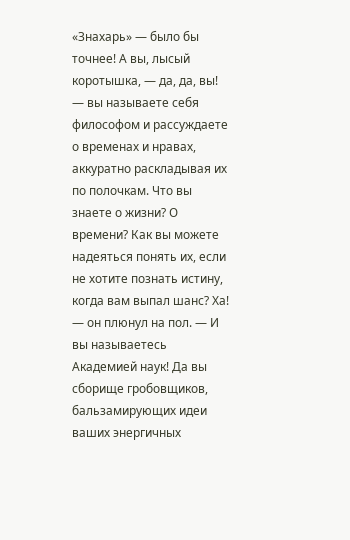«Знахарь» — было бы точнее! А вы, лысый коротышка, — да, да, вы! — вы называете себя философом и рассуждаете о временах и нравах, аккуратно раскладывая их по полочкам. Что вы знаете о жизни? О времени? Как вы можете надеяться понять их, если не хотите познать истину, когда вам выпал шанс? Ха! — он плюнул на пол. — И вы называетесь Академией наук! Да вы сборище гробовщиков, бальзамирующих идеи ваших энергичных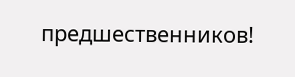предшественников!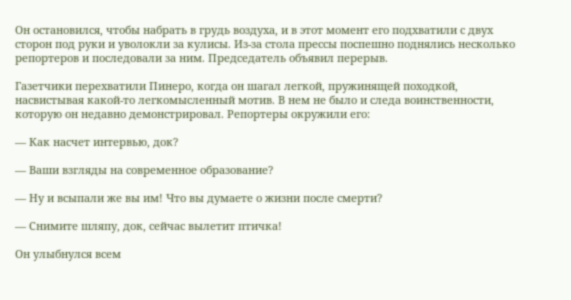Он остановился, чтобы набрать в грудь воздуха, и в этот момент его подхватили с двух сторон под руки и уволокли за кулисы. Из-за стола прессы поспешно поднялись несколько репортеров и последовали за ним. Председатель объявил перерыв.

Газетчики перехватили Пинеро, когда он шагал легкой, пружинящей походкой, насвистывая какой-то легкомысленный мотив. В нем не было и следа воинственности, которую он недавно демонстрировал. Репортеры окружили его:

— Как насчет интервью, док?

— Ваши взгляды на современное образование?

— Ну и всыпали же вы им! Что вы думаете о жизни после смерти?

— Снимите шляпу, док, сейчас вылетит птичка!

Он улыбнулся всем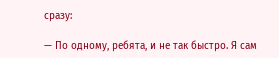сразу:

— По одному, ребята, и не так быстро. Я сам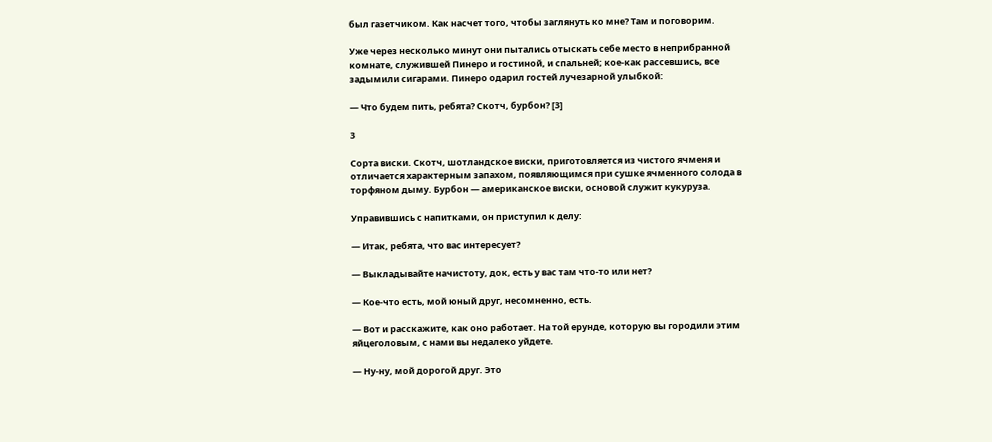был газетчиком. Как насчет того, чтобы заглянуть ко мне? Там и поговорим.

Уже через несколько минут они пытались отыскать себе место в неприбранной комнате, служившей Пинеро и гостиной, и спальней; кое-как рассевшись, все задымили сигарами. Пинеро одарил гостей лучезарной улыбкой:

— Что будем пить, ребята? Скотч, бурбон? [3]

3

Сорта виски. Скотч, шотландское виски, приготовляется из чистого ячменя и отличается характерным запахом, появляющимся при сушке ячменного солода в торфяном дыму. Бурбон — американское виски, основой служит кукуруза.

Управившись с напитками, он приступил к делу:

— Итак, ребята, что вас интересует?

— Выкладывайте начистоту, док, есть у вас там что-то или нет?

— Кое-что есть, мой юный друг, несомненно, есть.

— Вот и расскажите, как оно работает. На той ерунде, которую вы городили этим яйцеголовым, с нами вы недалеко уйдете.

— Ну-ну, мой дорогой друг. Это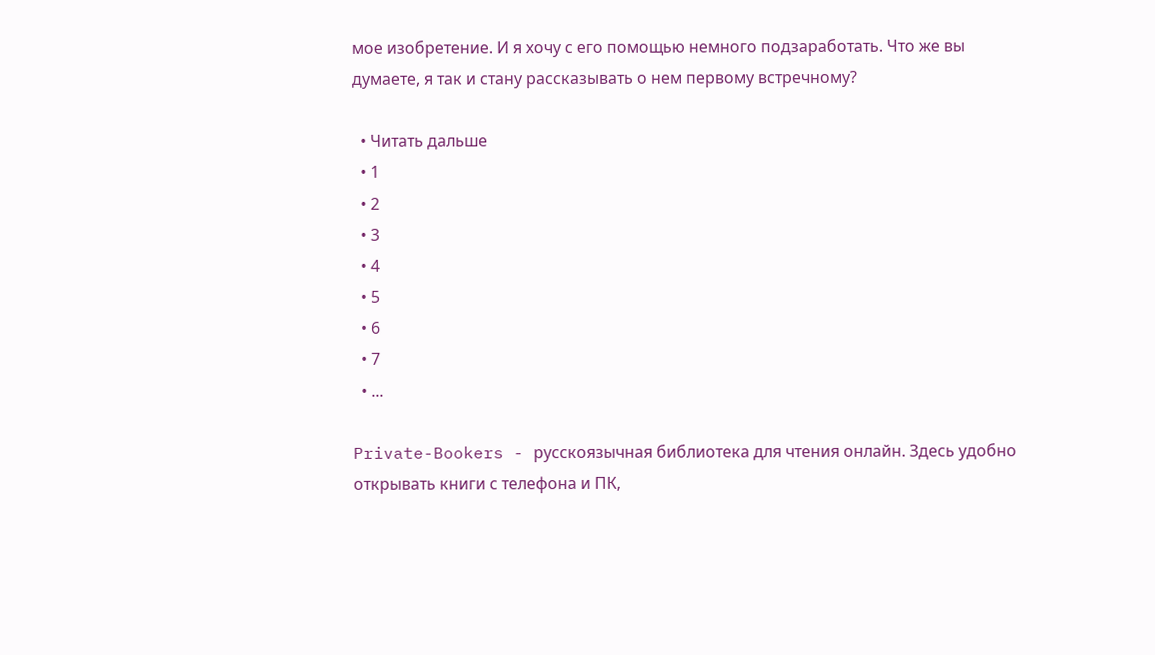мое изобретение. И я хочу с его помощью немного подзаработать. Что же вы думаете, я так и стану рассказывать о нем первому встречному?

  • Читать дальше
  • 1
  • 2
  • 3
  • 4
  • 5
  • 6
  • 7
  • ...

Private-Bookers - русскоязычная библиотека для чтения онлайн. Здесь удобно открывать книги с телефона и ПК,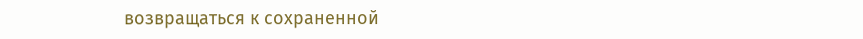возвращаться к сохраненной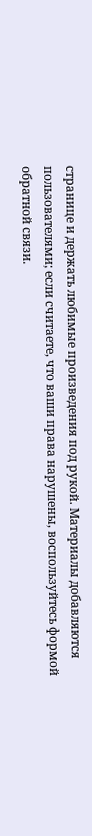странице и держать любимые произведения под рукой. Материалы добавляются пользователями; если считаете, что ваши права нарушены, воспользуйтесь формой обратной связи.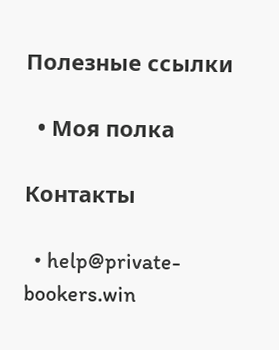Полезные ссылки

  • Моя полка

Контакты

  • help@private-bookers.win